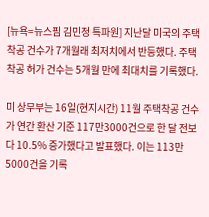[뉴욕=뉴스핌 김민정 특파원] 지난달 미국의 주택착공 건수가 7개월래 최저치에서 반등했다. 주택착공 허가 건수는 5개월 만에 최대치를 기록했다.

미 상무부는 16일(현지시간) 11월 주택착공 건수가 연간 환산 기준 117만3000건으로 한 달 전보다 10.5% 증가했다고 발표했다. 이는 113만5000건을 기록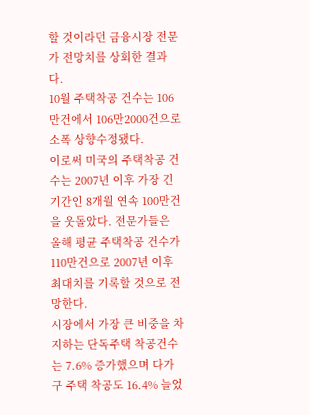할 것이라던 금융시장 전문가 전망치를 상회한 결과다.
10월 주택착공 건수는 106만건에서 106만2000건으로 소폭 상향수정됐다.
이로써 미국의 주택착공 건수는 2007년 이후 가장 긴 기간인 8개월 연속 100만건을 웃돌았다. 전문가들은 올해 평균 주택착공 건수가 110만건으로 2007년 이후 최대치를 기록할 것으로 전망한다.
시장에서 가장 큰 비중을 차지하는 단독주택 착공건수는 7.6% 증가했으며 다가구 주택 착공도 16.4% 늘었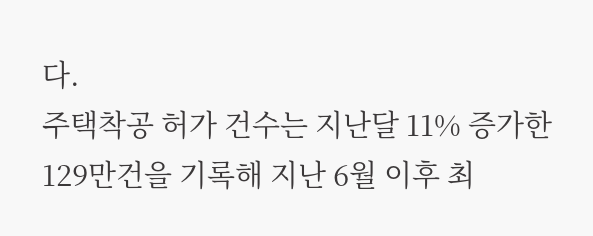다.
주택착공 허가 건수는 지난달 11% 증가한 129만건을 기록해 지난 6월 이후 최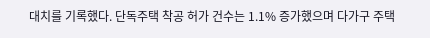대치를 기록했다. 단독주택 착공 허가 건수는 1.1% 증가했으며 다가구 주택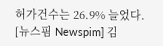허가건수는 26.9% 늘었다.
[뉴스핌 Newspim] 김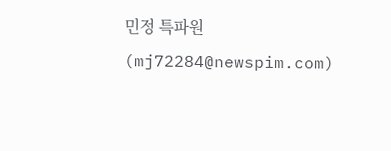민정 특파원 (mj72284@newspim.com)